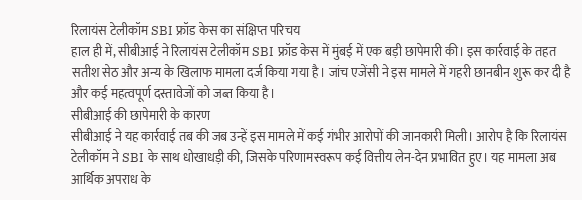रिलायंस टेलीकॉम SBI फ्रॉड केस का संक्षिप्त परिचय
हाल ही में, सीबीआई ने रिलायंस टेलीकॉम SBI फ्रॉड केस में मुंबई में एक बड़ी छापेमारी की। इस कार्रवाई के तहत सतीश सेठ और अन्य के खिलाफ मामला दर्ज किया गया है। जांच एजेंसी ने इस मामले में गहरी छानबीन शुरू कर दी है और कई महत्वपूर्ण दस्तावेजों को जब्त किया है।
सीबीआई की छापेमारी के कारण
सीबीआई ने यह कार्रवाई तब की जब उन्हें इस मामले में कई गंभीर आरोपों की जानकारी मिली। आरोप है कि रिलायंस टेलीकॉम ने SBI के साथ धोखाधड़ी की, जिसके परिणामस्वरूप कई वित्तीय लेन-देन प्रभावित हुए। यह मामला अब आर्थिक अपराध के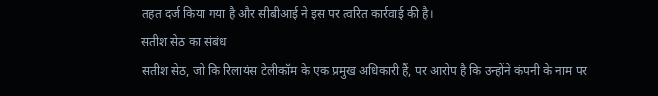तहत दर्ज किया गया है और सीबीआई ने इस पर त्वरित कार्रवाई की है।
सतीश सेठ का संबंध
सतीश सेठ, जो कि रिलायंस टेलीकॉम के एक प्रमुख अधिकारी हैं, पर आरोप है कि उन्होंने कंपनी के नाम पर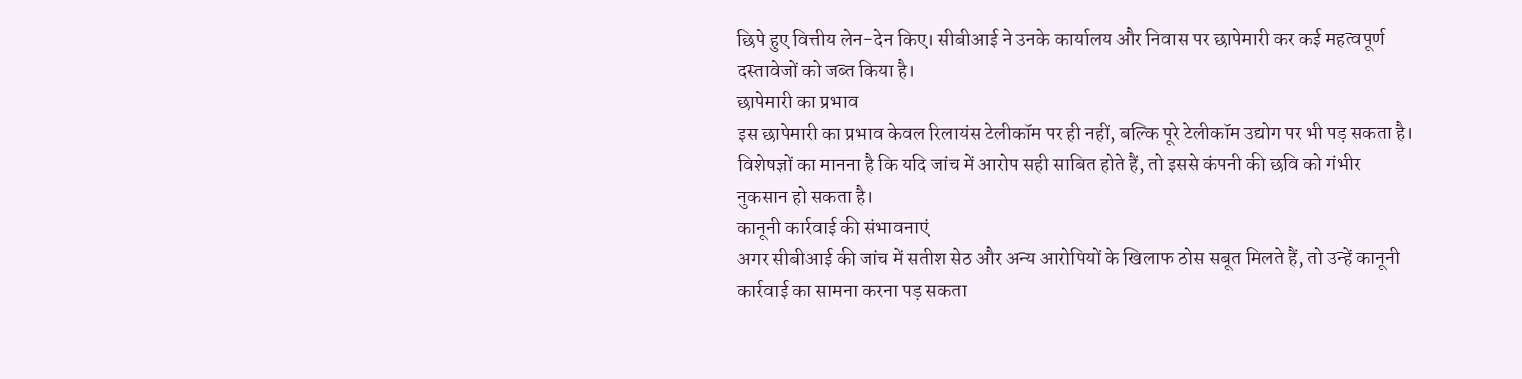छिपे हुए वित्तीय लेन-देन किए। सीबीआई ने उनके कार्यालय और निवास पर छापेमारी कर कई महत्वपूर्ण दस्तावेजों को जब्त किया है।
छापेमारी का प्रभाव
इस छापेमारी का प्रभाव केवल रिलायंस टेलीकॉम पर ही नहीं, बल्कि पूरे टेलीकॉम उद्योग पर भी पड़ सकता है। विशेषज्ञों का मानना है कि यदि जांच में आरोप सही साबित होते हैं, तो इससे कंपनी की छवि को गंभीर नुकसान हो सकता है।
कानूनी कार्रवाई की संभावनाएं
अगर सीबीआई की जांच में सतीश सेठ और अन्य आरोपियों के खिलाफ ठोस सबूत मिलते हैं, तो उन्हें कानूनी कार्रवाई का सामना करना पड़ सकता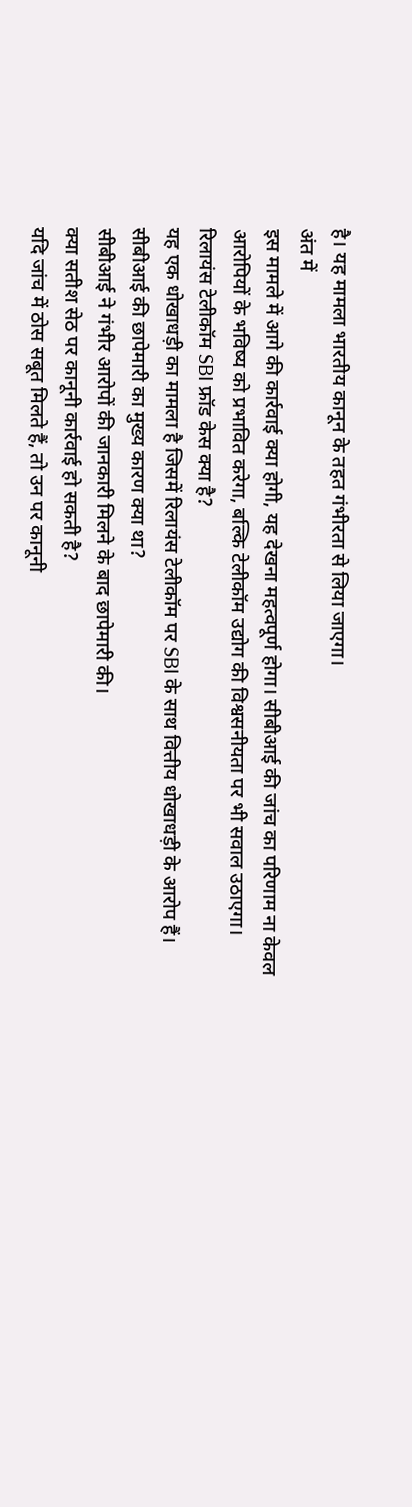है। यह मामला भारतीय कानून के तहत गंभीरता से लिया जाएगा।
अंत में
इस मामले में आगे की कार्रवाई क्या होगी, यह देखना महत्वपूर्ण होगा। सीबीआई की जांच का परिणाम ना केवल आरोपियों के भविष्य को प्रभावित करेगा, बल्कि टेलीकॉम उद्योग की विश्वसनीयता पर भी सवाल उठाएगा।
रिलायंस टेलीकॉम SBI फ्रॉड केस क्या है?
यह एक धोखाधड़ी का मामला है जिसमें रिलायंस टेलीकॉम पर SBI के साथ वित्तीय धोखाधड़ी के आरोप हैं।
सीबीआई की छापेमारी का मुख्य कारण क्या था?
सीबीआई ने गंभीर आरोपों की जानकारी मिलने के बाद छापेमारी की।
क्या सतीश सेठ पर कानूनी कार्रवाई हो सकती है?
यदि जांच में ठोस सबूत मिलते हैं, तो उन पर कानूनी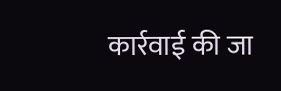कार्रवाई की जा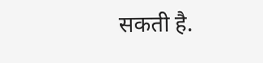सकती है.